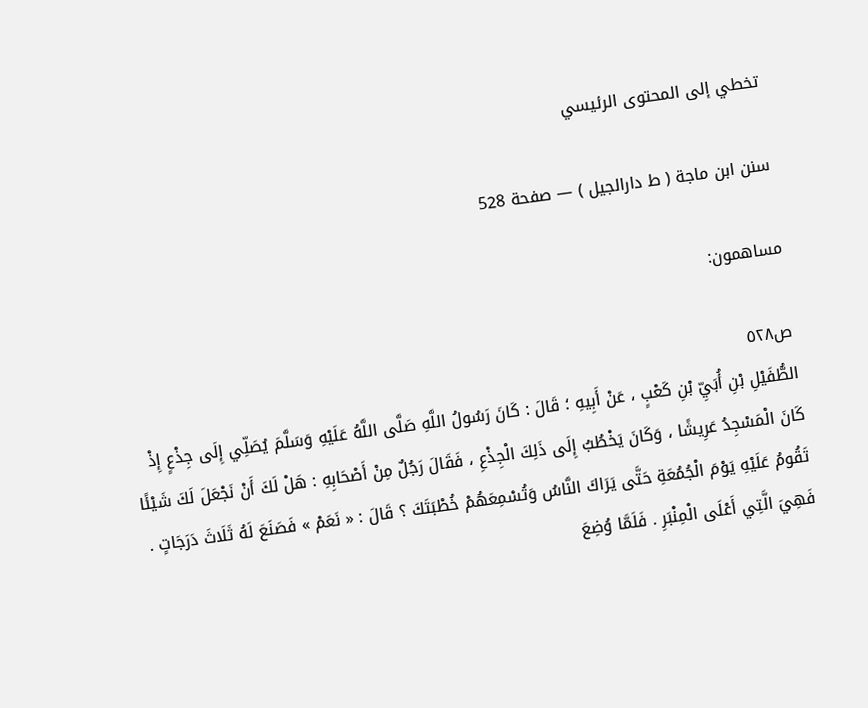تخطي إلى المحتوى الرئيسي

سنن ابن ماجة ( ط دارالجيل ) — صفحة 528

مساهمون:

ص٥٢٨
الطُّفَيْلِ بْنِ أُبَيِّ بْنِ كَعْبٍ ، عَنْ أَبِيهِ ؛ قَالَ : كَانَ رَسُولُ اللَّهِ صَلَّى اللَّهُ عَلَيْهِ وَسَلَّمَ يُصَلِّي إِلَى جِذْعٍ إِذْ كَانَ الْمَسْجِدُ عَرِيشًا ، وَكَانَ يَخْطُبُ إِلَى ذَلِكَ الْجِذْعِ ، فَقَالَ رَجُلٌ مِنْ أَصْحَابِهِ : هَلْ لَكَ أَنْ نَجْعَلَ لَكَ شَيْئًا تَقُومُ عَلَيْهِ يَوْمَ الْجُمُعَةِ حَتَّى يَرَاكَ النَّاسُ وَتُسْمِعَهُمْ خُطْبَتَكَ ؟ قَالَ : « نَعَمْ » فَصَنَعَ لَهُ ثَلَاثَ دَرَجَاتٍ . فَهِيَ الَّتِي أَعْلَى الْمِنْبَرِ . فَلَمَّا وُضِعَ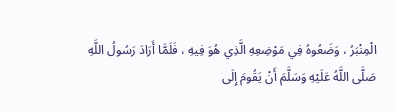الْمِنْبَرُ ، وَضَعُوهُ فِي مَوْضِعِهِ الَّذِي هُوَ فِيهِ ، فَلَمَّا أَرَادَ رَسُولُ اللَّهِ صَلَّى اللَّهُ عَلَيْهِ وَسَلَّمَ أَنْ يَقُومَ إِلَى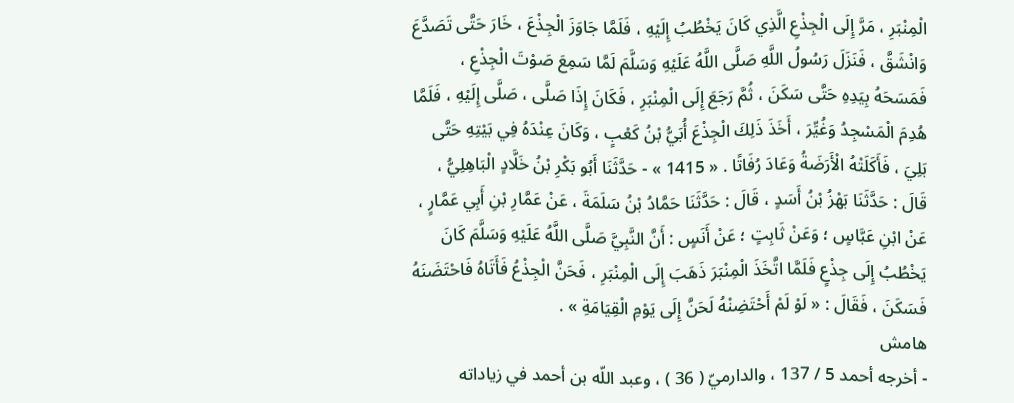الْمِنْبَرِ ، مَرَّ إِلَى الْجِذْعِ الَّذِي كَانَ يَخْطُبُ إِلَيْهِ ، فَلَمَّا جَاوَزَ الْجِذْعَ ، خَارَ حَتَّى تَصَدَّعَ وَانْشَقَّ ، فَنَزَلَ رَسُولُ اللَّهِ صَلَّى اللَّهُ عَلَيْهِ وَسَلَّمَ لَمَّا سَمِعَ صَوْتَ الْجِذْعِ ، فَمَسَحَهُ بِيَدِهِ حَتَّى سَكَنَ ، ثُمَّ رَجَعَ إِلَى الْمِنْبَرِ ، فَكَانَ إِذَا صَلَّى ، صَلَّى إِلَيْهِ ، فَلَمَّا هُدِمَ الْمَسْجِدُ وَغُيِّرَ ، أَخَذَ ذَلِكَ الْجِذْعَ أُبَيُّ بْنُ كَعْبٍ ، وَكَانَ عِنْدَهُ فِي بَيْتِهِ حَتَّى بَلِيَ ، فَأَكَلَتْهُ الْأَرَضَةُ وَعَادَ رُفَاتًا . « 1415 » - حَدَّثَنَا أَبُو بَكْرِ بْنُ خَلَّادٍ الْبَاهِلِيُّ ، قَالَ : حَدَّثَنَا بَهْزُ بْنُ أَسَدٍ ، قَالَ : حَدَّثَنَا حَمَّادُ بْنُ سَلَمَةَ ، عَنْ عَمَّارِ بْنِ أَبِي عَمَّارٍ ، عَنْ ابْنِ عَبَّاسٍ ؛ وَعَنْ ثَابِتٍ ؛ عَنْ أَنَسٍ : أَنَّ النَّبِيَّ صَلَّى اللَّهُ عَلَيْهِ وَسَلَّمَ كَانَ يَخْطُبُ إِلَى جِذْعٍ فَلَمَّا اتَّخَذَ الْمِنْبَرَ ذَهَبَ إِلَى الْمِنْبَرِ ، فَحَنَّ الْجِذْعُ فَأَتَاهُ فَاحْتَضَنَهُ فَسَكَنَ ، فَقَالَ : « لَوْ لَمْ أَحْتَضِنْهُ لَحَنَّ إِلَى يَوْمِ الْقِيَامَةِ » .
هامش
- أخرجه أحمد 5 / 137 ، والدارميّ ( 36 ) ، وعبد اللّه بن أحمد في زياداته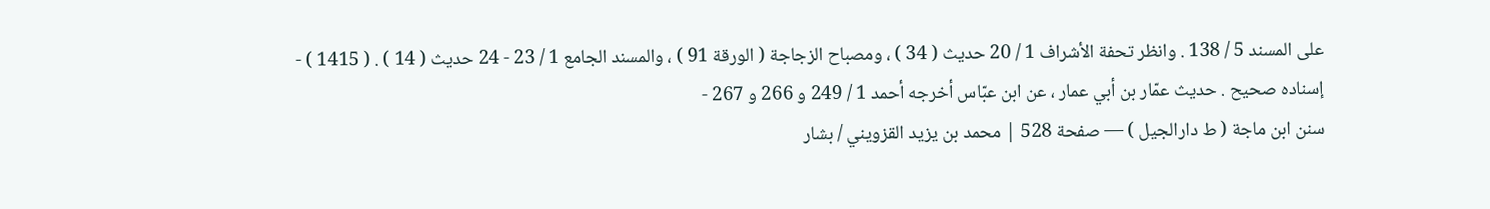على المسند 5 / 138 . وانظر تحفة الأشراف 1 / 20 حديث ( 34 ) ، ومصباح الزجاجة ( الورقة 91 ) ، والمسند الجامع 1 / 23 - 24 حديث ( 14 ) . ( 1415 ) - إسناده صحيح . حديث عمّار بن أبي عمار ، عن ابن عبّاس أخرجه أحمد 1 / 249 و 266 و 267 -
سنن ابن ماجة ( ط دارالجيل ) — صفحة 528 | محمد بن يزيد القزويني / بشار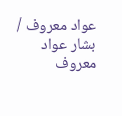عواد معروف / بشار عواد معروف